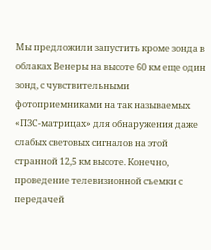Мы предложили запустить кроме зонда в облаках Венеры на высоте 60 км еще один зонд, с чувствительными фотоприемниками на так называемых «ПЗС-матрицах» для обнаружения даже слабых световых сигналов на этой странной 12,5 км высоте. Конечно, проведение телевизионной съемки с передачей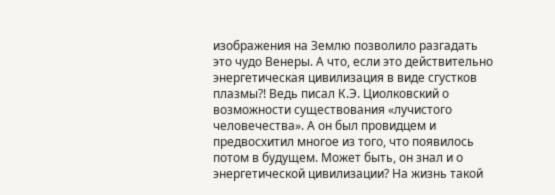изображения на Землю позволило разгадать это чудо Венеры. А что, если это действительно энергетическая цивилизация в виде сгустков плазмы?! Ведь писал К.Э. Циолковский о возможности существования «лучистого человечества». А он был провидцем и предвосхитил многое из того, что появилось потом в будущем. Может быть, он знал и о энергетической цивилизации? На жизнь такой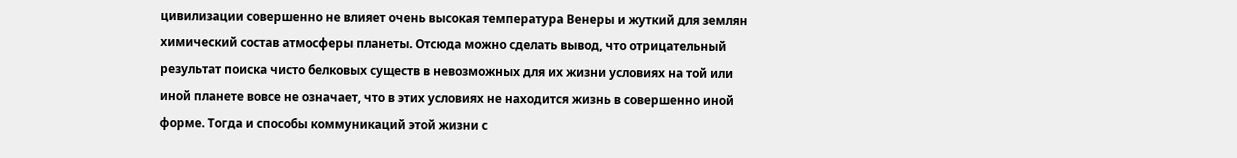цивилизации совершенно не влияет очень высокая температура Венеры и жуткий для землян химический состав атмосферы планеты. Отсюда можно сделать вывод, что отрицательный результат поиска чисто белковых существ в невозможных для их жизни условиях на той или иной планете вовсе не означает, что в этих условиях не находится жизнь в совершенно иной форме. Тогда и способы коммуникаций этой жизни с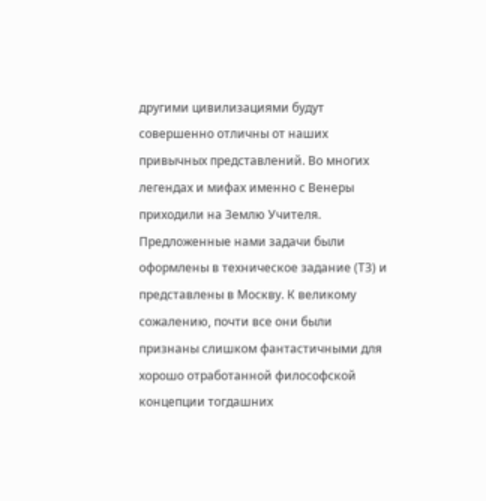другими цивилизациями будут совершенно отличны от наших привычных представлений. Во многих легендах и мифах именно с Венеры приходили на Землю Учителя.
Предложенные нами задачи были оформлены в техническое задание (ТЗ) и представлены в Москву. К великому сожалению, почти все они были признаны слишком фантастичными для хорошо отработанной философской концепции тогдашних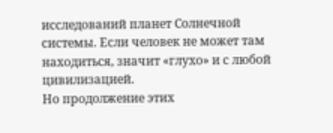исследований планет Солнечной системы. Если человек не может там находиться, значит «глухо» и с любой цивилизацией.
Но продолжение этих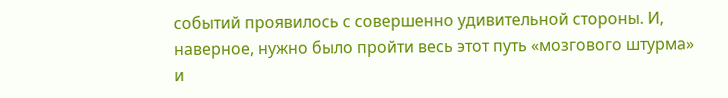событий проявилось с совершенно удивительной стороны. И, наверное, нужно было пройти весь этот путь «мозгового штурма» и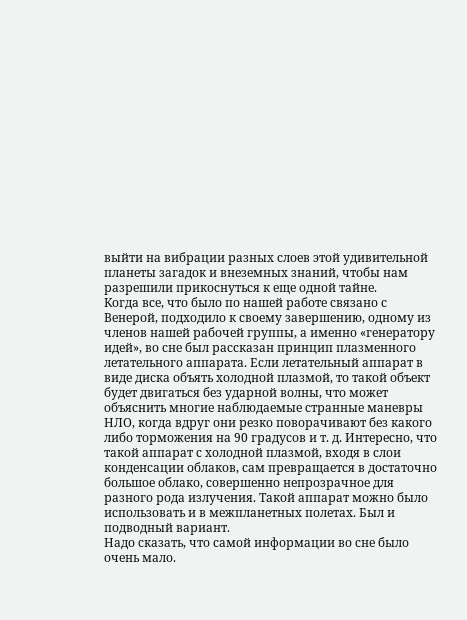выйти на вибрации разных слоев этой удивительной планеты загадок и внеземных знаний, чтобы нам разрешили прикоснуться к еще одной тайне.
Когда все, что было по нашей работе связано с Венерой, подходило к своему завершению, одному из членов нашей рабочей группы, а именно «генератору идей», во сне был рассказан принцип плазменного летательного аппарата. Если летательный аппарат в виде диска объять холодной плазмой, то такой объект будет двигаться без ударной волны, что может объяснить многие наблюдаемые странные маневры НЛО, когда вдруг они резко поворачивают без какого либо торможения на 90 градусов и т. д. Интересно, что такой аппарат с холодной плазмой, входя в слои конденсации облаков, сам превращается в достаточно большое облако, совершенно непрозрачное для разного рода излучения. Такой аппарат можно было использовать и в межпланетных полетах. Был и подводный вариант.
Надо сказать, что самой информации во сне было очень мало.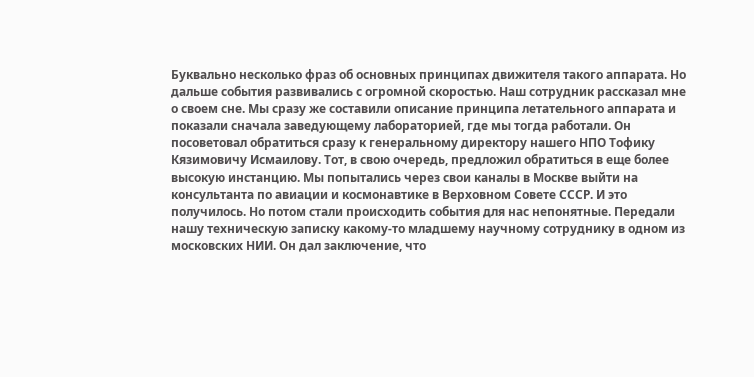Буквально несколько фраз об основных принципах движителя такого аппарата. Но дальше события развивались с огромной скоростью. Наш сотрудник рассказал мне о своем сне. Мы сразу же составили описание принципа летательного аппарата и показали сначала заведующему лабораторией, где мы тогда работали. Он посоветовал обратиться сразу к генеральному директору нашего НПО Тофику Кязимовичу Исмаилову. Тот, в свою очередь, предложил обратиться в еще более высокую инстанцию. Мы попытались через свои каналы в Москве выйти на консультанта по авиации и космонавтике в Верховном Совете СССР. И это получилось. Но потом стали происходить события для нас непонятные. Передали нашу техническую записку какому-то младшему научному сотруднику в одном из московских НИИ. Он дал заключение, что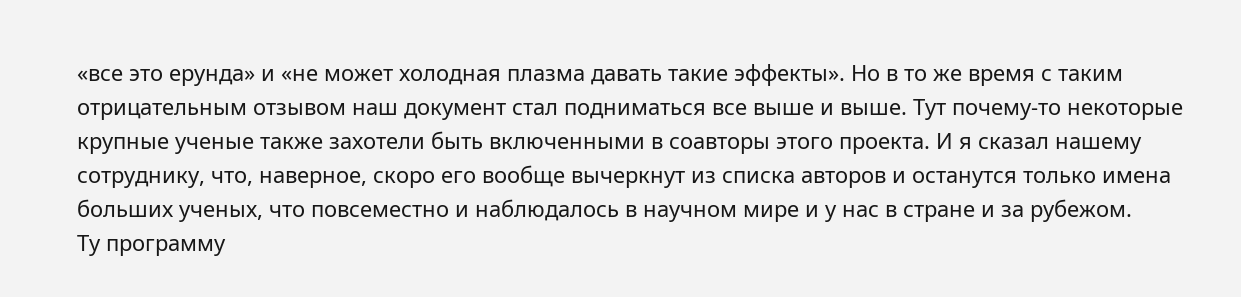«все это ерунда» и «не может холодная плазма давать такие эффекты». Но в то же время с таким отрицательным отзывом наш документ стал подниматься все выше и выше. Тут почему-то некоторые крупные ученые также захотели быть включенными в соавторы этого проекта. И я сказал нашему сотруднику, что, наверное, скоро его вообще вычеркнут из списка авторов и останутся только имена больших ученых, что повсеместно и наблюдалось в научном мире и у нас в стране и за рубежом.
Ту программу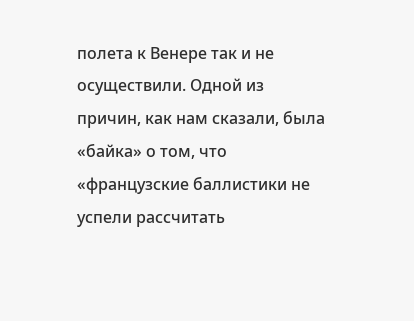полета к Венере так и не осуществили. Одной из причин, как нам сказали, была «байка» о том, что «французские баллистики не успели рассчитать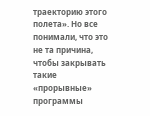траекторию этого полета». Но все понимали, что это не та причина, чтобы закрывать такие «прорывные» программы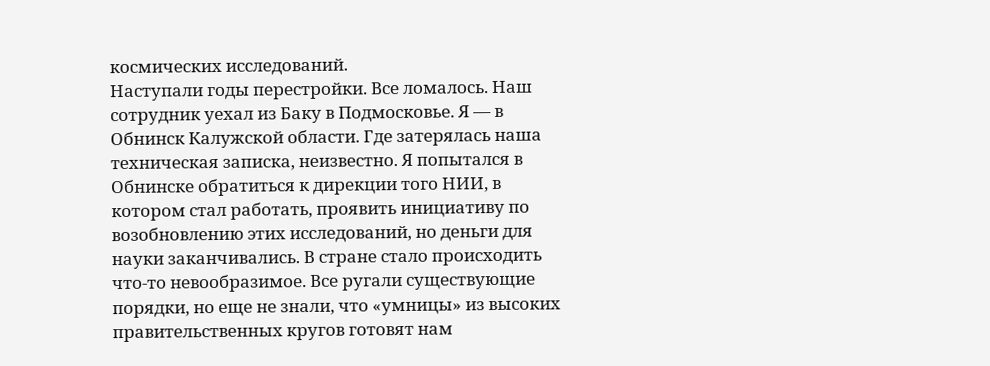космических исследований.
Наступали годы перестройки. Все ломалось. Наш сотрудник уехал из Баку в Подмосковье. Я — в Обнинск Калужской области. Где затерялась наша техническая записка, неизвестно. Я попытался в Обнинске обратиться к дирекции того НИИ, в котором стал работать, проявить инициативу по возобновлению этих исследований, но деньги для науки заканчивались. В стране стало происходить что-то невообразимое. Все ругали существующие порядки, но еще не знали, что «умницы» из высоких правительственных кругов готовят нам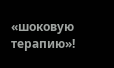«шоковую терапию»!